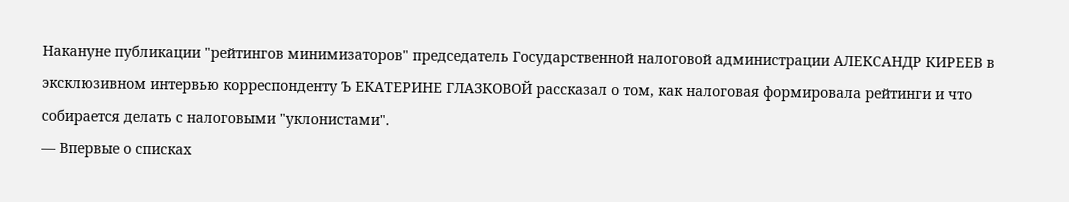Накануне публикации "рейтингов минимизаторов" председатель Государственной налоговой администрации АЛЕКСАНДР КИРЕЕВ в эксклюзивном интервью корреспонденту Ъ ЕКАТЕРИНЕ ГЛАЗКОВОЙ рассказал о том, как налоговая формировала рейтинги и что собирается делать с налоговыми "уклонистами".
— Впервые о списках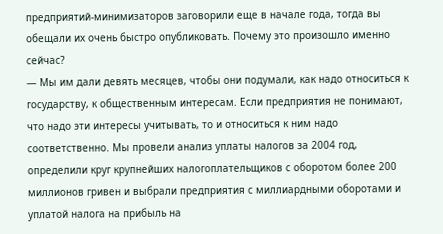предприятий-минимизаторов заговорили еще в начале года, тогда вы обещали их очень быстро опубликовать. Почему это произошло именно сейчас?
— Мы им дали девять месяцев, чтобы они подумали, как надо относиться к государству, к общественным интересам. Если предприятия не понимают, что надо эти интересы учитывать, то и относиться к ним надо соответственно. Мы провели анализ уплаты налогов за 2004 год, определили круг крупнейших налогоплательщиков с оборотом более 200 миллионов гривен и выбрали предприятия с миллиардными оборотами и уплатой налога на прибыль на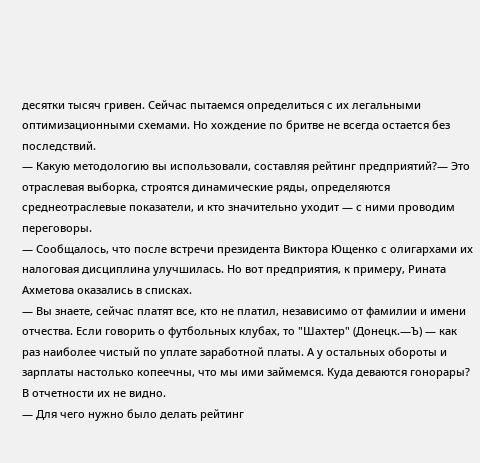десятки тысяч гривен. Сейчас пытаемся определиться с их легальными оптимизационными схемами. Но хождение по бритве не всегда остается без последствий.
— Какую методологию вы использовали, составляя рейтинг предприятий?— Это отраслевая выборка, строятся динамические ряды, определяются среднеотраслевые показатели, и кто значительно уходит — с ними проводим переговоры.
— Сообщалось, что после встречи президента Виктора Ющенко с олигархами их налоговая дисциплина улучшилась. Но вот предприятия, к примеру, Рината Ахметова оказались в списках.
— Вы знаете, сейчас платят все, кто не платил, независимо от фамилии и имени отчества. Если говорить о футбольных клубах, то "Шахтер" (Донецк.—Ъ) — как раз наиболее чистый по уплате заработной платы. А у остальных обороты и зарплаты настолько копеечны, что мы ими займемся. Куда деваются гонорары? В отчетности их не видно.
— Для чего нужно было делать рейтинг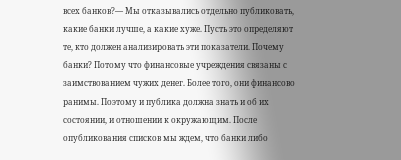всех банков?— Мы отказывались отдельно публиковать, какие банки лучше, а какие хуже. Пусть это определяют те, кто должен анализировать эти показатели. Почему банки? Потому что финансовые учреждения связаны с заимствованием чужих денег. Более того, они финансово ранимы. Поэтому и публика должна знать и об их состоянии, и отношении к окружающим. После опубликования списков мы ждем, что банки либо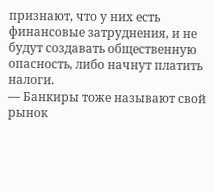признают, что у них есть финансовые затруднения, и не будут создавать общественную опасность, либо начнут платить налоги.
— Банкиры тоже называют свой рынок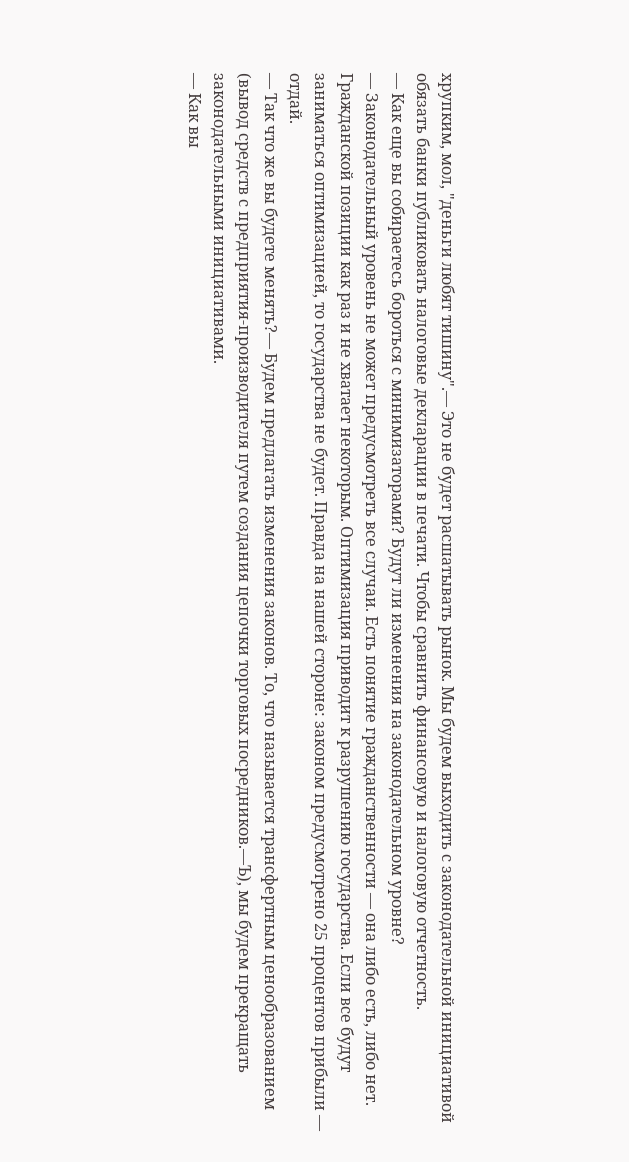хрупким, мол, "деньги любят тишину".— Это не будет расшатывать рынок. Мы будем выходить с законодательной инициативой обязать банки публиковать налоговые декларации в печати. Чтобы сравнить финансовую и налоговую отчетность.
— Как еще вы собираетесь бороться с минимизаторами? Будут ли изменения на законодательном уровне?
— Законодательный уровень не может предусмотреть все случаи. Есть понятие гражданственности — она либо есть, либо нет. Гражданской позиции как раз и не хватает некоторым. Оптимизация приводит к разрушению государства. Если все будут заниматься оптимизацией, то государства не будет. Правда на нашей стороне: законом предусмотрено 25 процентов прибыли — отдай.
— Так что же вы будете менять?— Будем предлагать изменения законов. То, что называется трансфертным ценообразованием (вывод средств с предприятия-производителя путем создания цепочки торговых посредников.—Ъ), мы будем прекращать законодательными инициативами.
— Как вы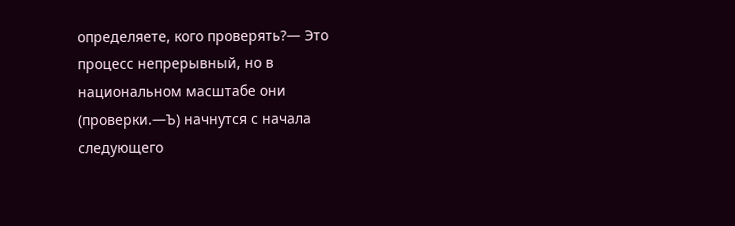определяете, кого проверять?— Это процесс непрерывный, но в национальном масштабе они (проверки.—Ъ) начнутся с начала следующего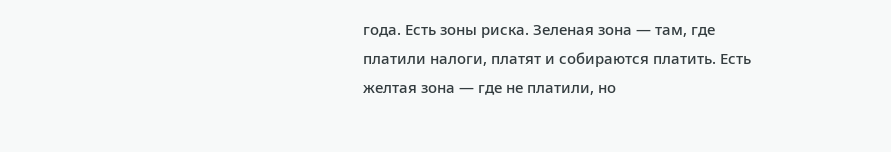года. Есть зоны риска. Зеленая зона — там, где платили налоги, платят и собираются платить. Есть желтая зона — где не платили, но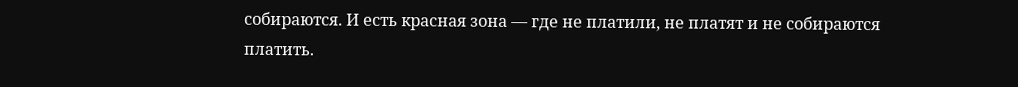собираются. И есть красная зона — где не платили, не платят и не собираются платить.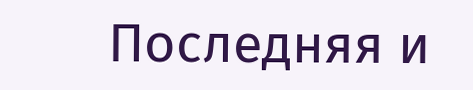Последняя и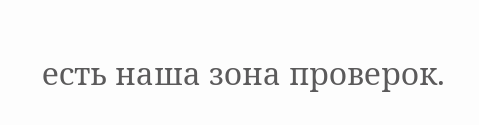есть наша зона проверок.